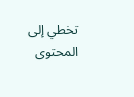تخطي إلى المحتوى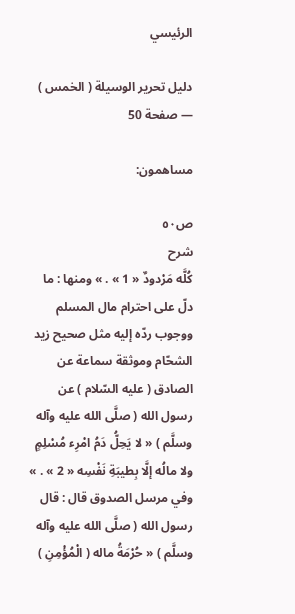الرئيسي

دليل تحرير الوسيلة ( الخمس ) — صفحة 50

مساهمون:

ص٥٠
شرح
كُلَّه مَرْدودٌ « 1 » . » ومنها : ما دلّ على احترام مال المسلم ووجوب ردّه إليه مثل صحيح زيد الشحّام وموثقة سماعة عن الصادق ( عليه السّلام ) عن رسول الله ( صلَّى الله عليه وآله وسلَّم ) « لا يَحِلُّ دَمُ امْرِء مُسْلِمٍ ولا مالُه إلَّا بِطيبَةِ نَفْسِه « 2 » . » وفي مرسل الصدوق قال : قال رسول الله ( صلَّى الله عليه وآله وسلَّم ) « حُرْمَةُ ماله ( الْمُؤْمِنِ )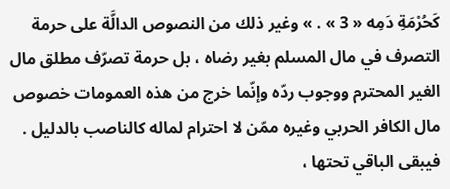كَحُرْمَةِ دَمِه « 3 » . » وغير ذلك من النصوص الدالَّة على حرمة التصرف في مال المسلم بغير رضاه ، بل حرمة تصرّف مطلق مال الغير المحترم ووجوب ردّه وإنّما خرج من هذه العمومات خصوص مال الكافر الحربي وغيره ممّن لا احترام لماله كالناصب بالدليل . فيبقى الباقي تحتها ،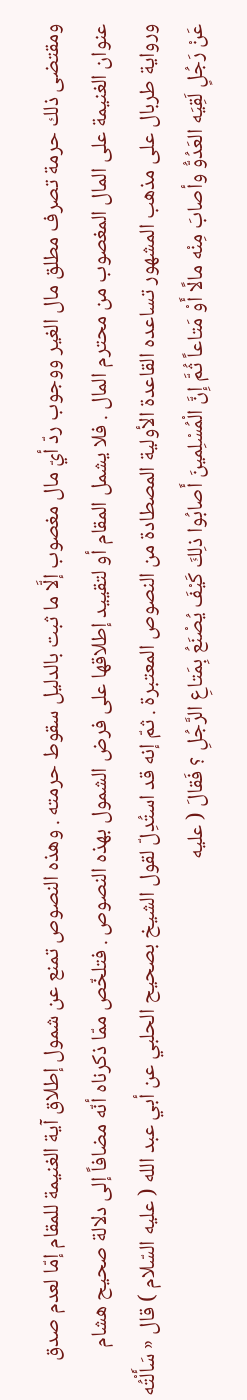ومقتضى ذلك حرمة تصرف مطلق مال الغير ووجوب ردّ أيّ مال مغصوب إلَّا ما ثبت بالدليل سقوط حرمته . وهذه النصوص تمنع عن شمول إطلاق آية الغنيمة للمقام إمّا لعدم صدق عنوان الغنيمة على المال المغصوب من محترم المال . فلا يشمل المقام أو لتقييد إطلاقها على فرض الشمول بهذه النصوص . فتلخّص ممّا ذكرناه أنّه مضافاً إلى دلالة صحيح هشام ورواية طربال على مذهب المشهور تساعده القاعدة الأولية المصطادة من النصوص المعتبرة . ثمّ إنه قد استُدِلّ لقول الشيخ بصحيح الحلبي عن أبي عبد الله ( عليه السّلام ) قال « سَأَلْتُه عَنْ رَجُلٍ لَقِيَه العَدُوُّ وأصابَ مِنْه مالًا أَوْ مَتاعاً ثُمَّ إِنَّ الْمُسْلِمينَ أَصابُوا ذلِكَ كَيْفَ يُصْنَعُ بِمَتاعِ الرَّجُلِ ؟ فَقالَ ( عليه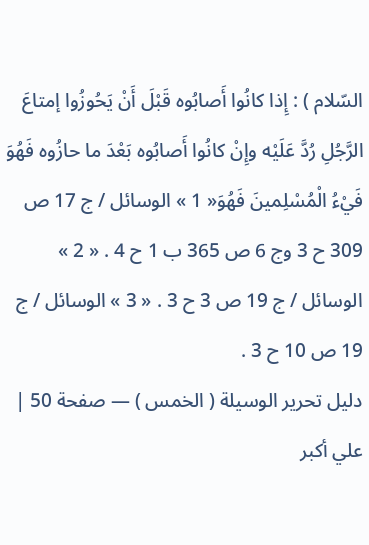السّلام ) : إِذا كانُوا أَصابُوه قَبْلَ أَنْ يَحُوزُوا إمتاعَ الرَّجُلِ رُدَّ عَلَيْه وإِنْ كانُوا أَصابُوه بَعْدَ ما حازُوه فَهُوَ فَيْءُ الْمُسْلِمينَ فَهُوَ« 1 » الوسائل / ج 17 ص 309 ح 3 وج 6 ص 365 ب 1 ح 4 . « 2 » الوسائل / ج 19 ص 3 ح 3 . « 3 » الوسائل / ج 19 ص 10 ح 3 .
دليل تحرير الوسيلة ( الخمس ) — صفحة 50 | علي أكبر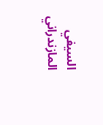السيفي المازندراني